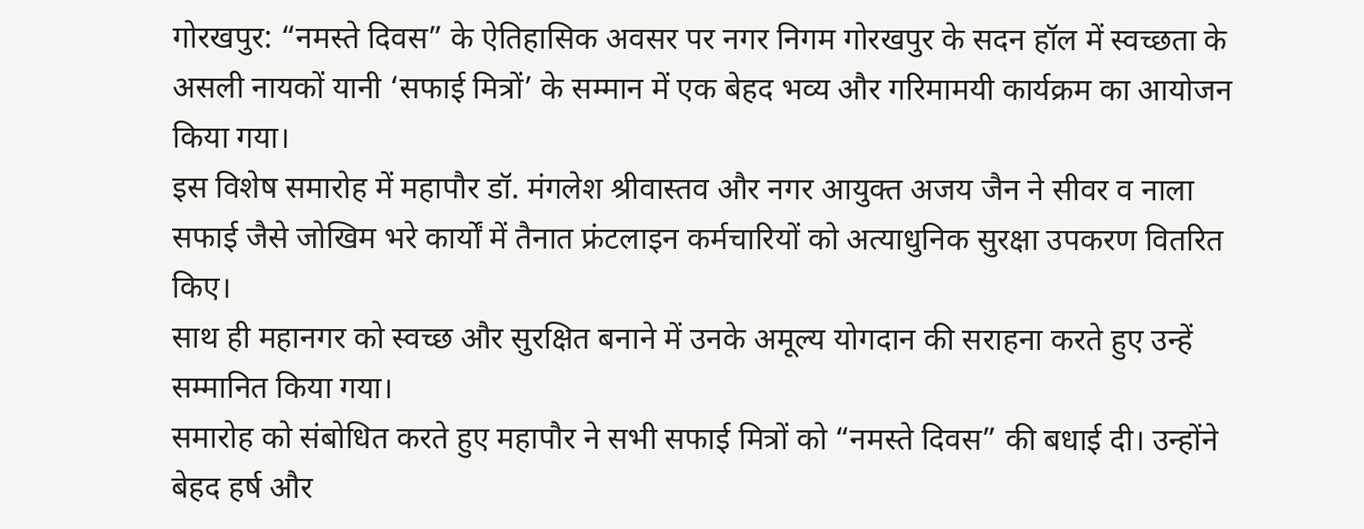गोरखपुर: “नमस्ते दिवस” के ऐतिहासिक अवसर पर नगर निगम गोरखपुर के सदन हॉल में स्वच्छता के असली नायकों यानी ‘सफाई मित्रों’ के सम्मान में एक बेहद भव्य और गरिमामयी कार्यक्रम का आयोजन किया गया।
इस विशेष समारोह में महापौर डॉ. मंगलेश श्रीवास्तव और नगर आयुक्त अजय जैन ने सीवर व नाला सफाई जैसे जोखिम भरे कार्यों में तैनात फ्रंटलाइन कर्मचारियों को अत्याधुनिक सुरक्षा उपकरण वितरित किए।
साथ ही महानगर को स्वच्छ और सुरक्षित बनाने में उनके अमूल्य योगदान की सराहना करते हुए उन्हें सम्मानित किया गया।
समारोह को संबोधित करते हुए महापौर ने सभी सफाई मित्रों को “नमस्ते दिवस” की बधाई दी। उन्होंने बेहद हर्ष और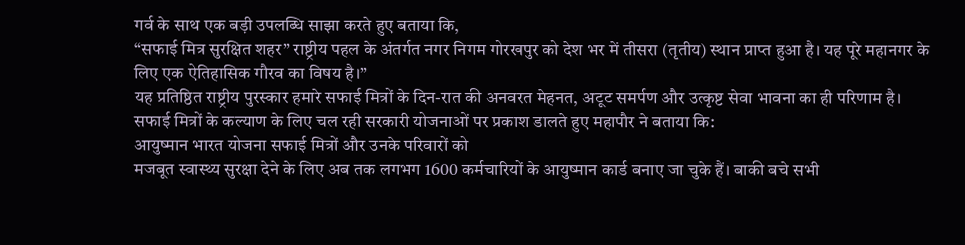गर्व के साथ एक बड़ी उपलब्धि साझा करते हुए बताया कि,
“सफाई मित्र सुरक्षित शहर” राष्ट्रीय पहल के अंतर्गत नगर निगम गोरखपुर को देश भर में तीसरा (तृतीय) स्थान प्राप्त हुआ है। यह पूरे महानगर के लिए एक ऐतिहासिक गौरव का विषय है।”
यह प्रतिष्ठित राष्ट्रीय पुरस्कार हमारे सफाई मित्रों के दिन-रात की अनवरत मेहनत, अटूट समर्पण और उत्कृष्ट सेवा भावना का ही परिणाम है।
सफाई मित्रों के कल्याण के लिए चल रही सरकारी योजनाओं पर प्रकाश डालते हुए महापौर ने बताया कि:
आयुष्मान भारत योजना सफाई मित्रों और उनके परिवारों को
मजबूत स्वास्थ्य सुरक्षा देने के लिए अब तक लगभग 1600 कर्मचारियों के आयुष्मान कार्ड बनाए जा चुके हैं। बाकी बचे सभी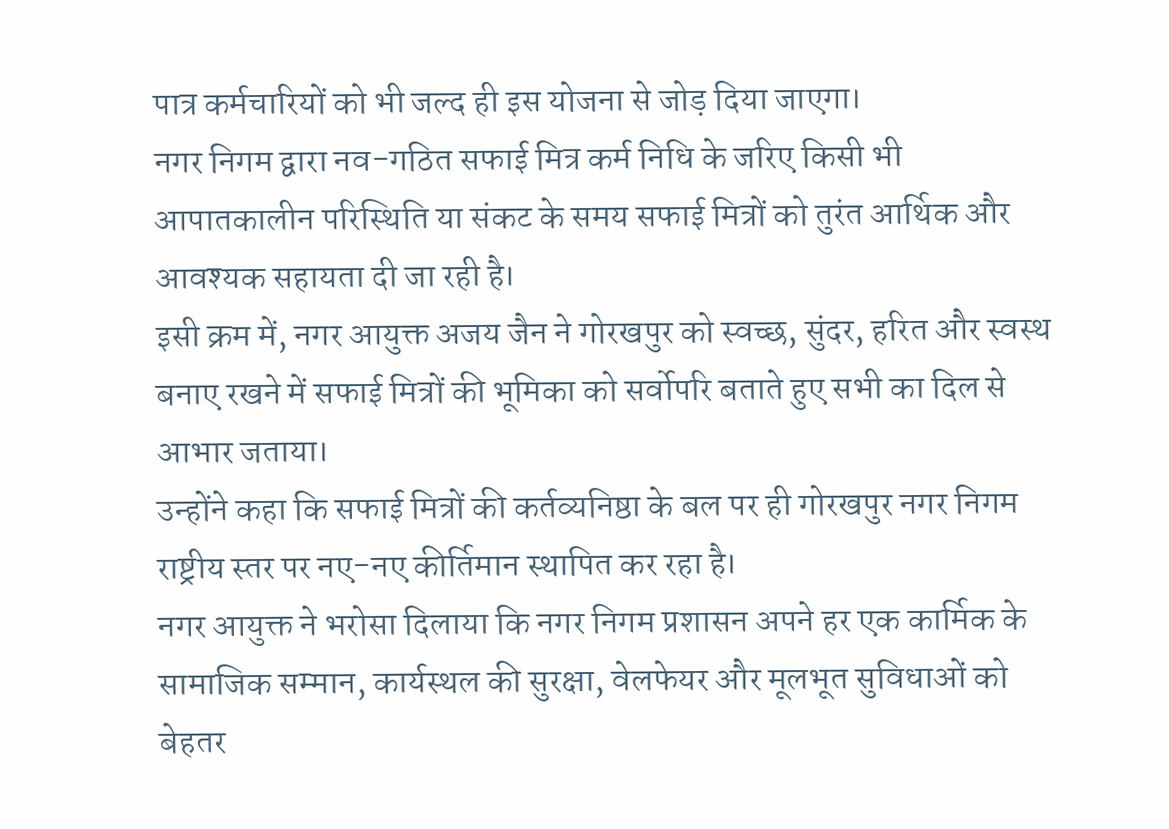पात्र कर्मचारियों को भी जल्द ही इस योजना से जोड़ दिया जाएगा।
नगर निगम द्वारा नव-गठित सफाई मित्र कर्म निधि के जरिए किसी भी आपातकालीन परिस्थिति या संकट के समय सफाई मित्रों को तुरंत आर्थिक और आवश्यक सहायता दी जा रही है।
इसी क्रम में, नगर आयुक्त अजय जैन ने गोरखपुर को स्वच्छ, सुंदर, हरित और स्वस्थ बनाए रखने में सफाई मित्रों की भूमिका को सर्वोपरि बताते हुए सभी का दिल से आभार जताया।
उन्होंने कहा कि सफाई मित्रों की कर्तव्यनिष्ठा के बल पर ही गोरखपुर नगर निगम राष्ट्रीय स्तर पर नए-नए कीर्तिमान स्थापित कर रहा है।
नगर आयुक्त ने भरोसा दिलाया कि नगर निगम प्रशासन अपने हर एक कार्मिक के सामाजिक सम्मान, कार्यस्थल की सुरक्षा, वेलफेयर और मूलभूत सुविधाओं को बेहतर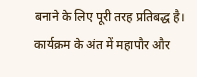बनाने के लिए पूरी तरह प्रतिबद्ध है।
कार्यक्रम के अंत में महापौर और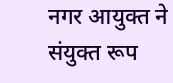नगर आयुक्त ने संयुक्त रूप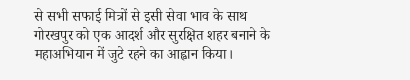से सभी सफाई मित्रों से इसी सेवा भाव के साथ गोरखपुर को एक आदर्श और सुरक्षित शहर बनाने के महाअभियान में जुटे रहने का आह्वान किया।